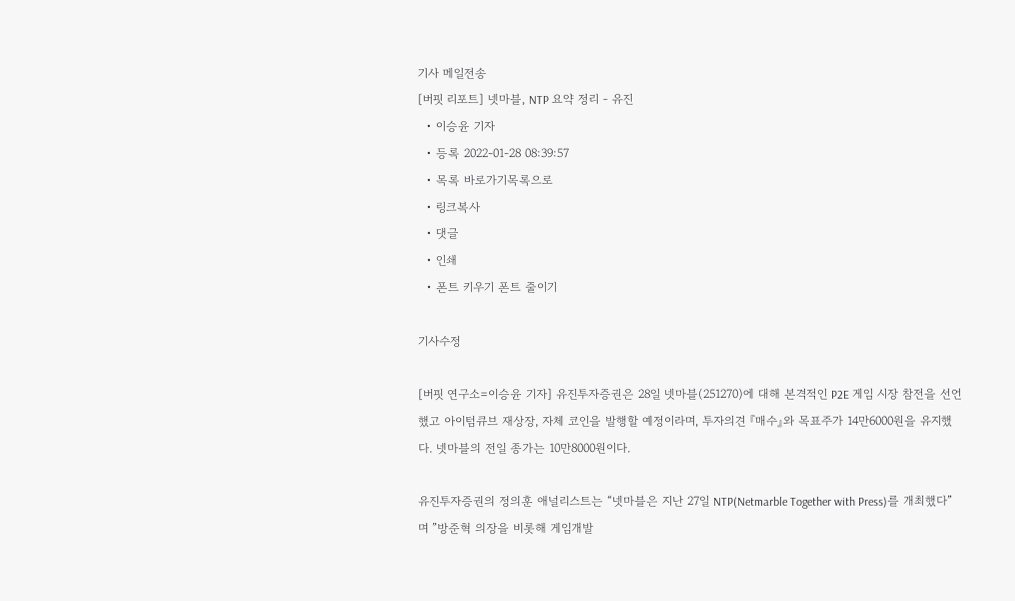기사 메일전송
[버핏 리포트] 넷마블, NTP 요약 정리 - 유진
  • 이승윤 기자
  • 등록 2022-01-28 08:39:57
  • 목록 바로가기목록으로
  • 링크복사
  • 댓글
  • 인쇄
  • 폰트 키우기 폰트 줄이기

기사수정

[버핏 연구소=이승윤 기자] 유진투자증권은 28일 넷마블(251270)에 대해 본격적인 P2E 게임 시장 참전을 선언했고 아이텀큐브 재상장, 자체 코인을 발행할 예정이라며, 투자의견 『매수』와 목표주가 14만6000원을 유지했다. 넷마블의 전일 종가는 10만8000원이다.

유진투자증권의 정의훈 애널리스트는 “넷마블은 지난 27일 NTP(Netmarble Together with Press)를 개최했다”며 ”방준혁 의장을 비롯해 게임개발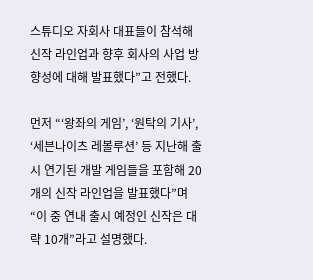스튜디오 자회사 대표들이 참석해 신작 라인업과 향후 회사의 사업 방향성에 대해 발표했다”고 전했다.

먼저 “‘왕좌의 게임’, ‘원탁의 기사’, ‘세븐나이츠 레볼루션’ 등 지난해 출시 연기된 개발 게임들을 포함해 20개의 신작 라인업을 발표했다”며 “이 중 연내 출시 예정인 신작은 대략 10개”라고 설명했다.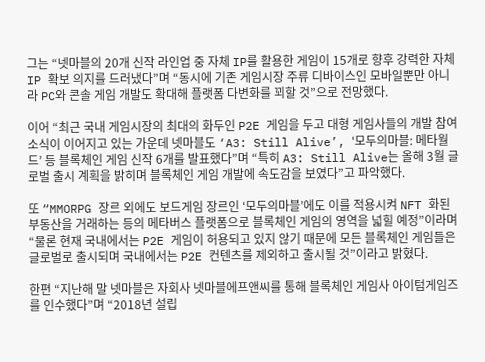그는 “넷마블의 20개 신작 라인업 중 자체 IP를 활용한 게임이 15개로 향후 강력한 자체IP 확보 의지를 드러냈다”며 “동시에 기존 게임시장 주류 디바이스인 모바일뿐만 아니라 PC와 콘솔 게임 개발도 확대해 플랫폼 다변화를 꾀할 것”으로 전망했다.

이어 “최근 국내 게임시장의 최대의 화두인 P2E 게임을 두고 대형 게임사들의 개발 참여 소식이 이어지고 있는 가운데 넷마블도 ‘A3: Still Alive’, ‘모두의마블: 메타월드’ 등 블록체인 게임 신작 6개를 발표했다”며 “특히 A3: Still Alive는 올해 3월 글로벌 출시 계획을 밝히며 블록체인 게임 개발에 속도감을 보였다”고 파악했다.

또 “MMORPG 장르 외에도 보드게임 장르인 ‘모두의마블’에도 이를 적용시켜 NFT 화된 부동산을 거래하는 등의 메타버스 플랫폼으로 블록체인 게임의 영역을 넓힐 예정”이라며 “물론 현재 국내에서는 P2E 게임이 허용되고 있지 않기 때문에 모든 블록체인 게임들은 글로벌로 출시되며 국내에서는 P2E 컨텐츠를 제외하고 출시될 것”이라고 밝혔다.

한편 “지난해 말 넷마블은 자회사 넷마블에프앤씨를 통해 블록체인 게임사 아이텀게임즈를 인수했다”며 “2018년 설립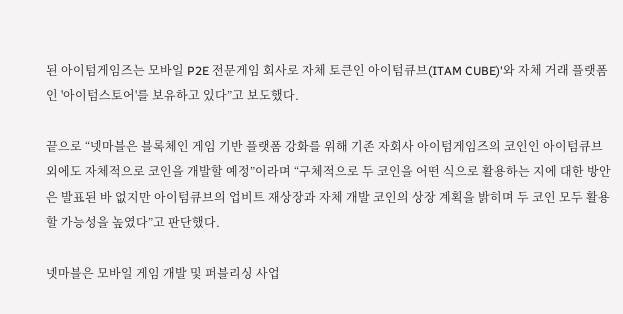된 아이텀게임즈는 모바일 P2E 전문게임 회사로 자체 토큰인 아이텀큐브(ITAM CUBE)'와 자체 거래 플랫폼인 '아이텀스토어'를 보유하고 있다”고 보도했다.

끝으로 “넷마블은 블록체인 게임 기반 플랫폼 강화를 위해 기존 자회사 아이텀게임즈의 코인인 아이텀큐브 외에도 자체적으로 코인을 개발할 예정”이라며 “구체적으로 두 코인을 어떤 식으로 활용하는 지에 대한 방안은 발표된 바 없지만 아이텀큐브의 업비트 재상장과 자체 개발 코인의 상장 계획을 밝히며 두 코인 모두 활용할 가능성을 높였다”고 판단했다.

넷마블은 모바일 게임 개발 및 퍼블리싱 사업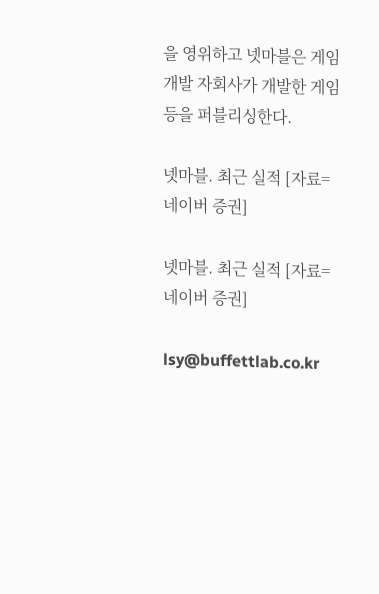을 영위하고 넷마블은 게임 개발 자회사가 개발한 게임 등을 퍼블리싱한다.

넷마블. 최근 실적 [자료=네이버 증권]

넷마블. 최근 실적 [자료=네이버 증권]

lsy@buffettlab.co.kr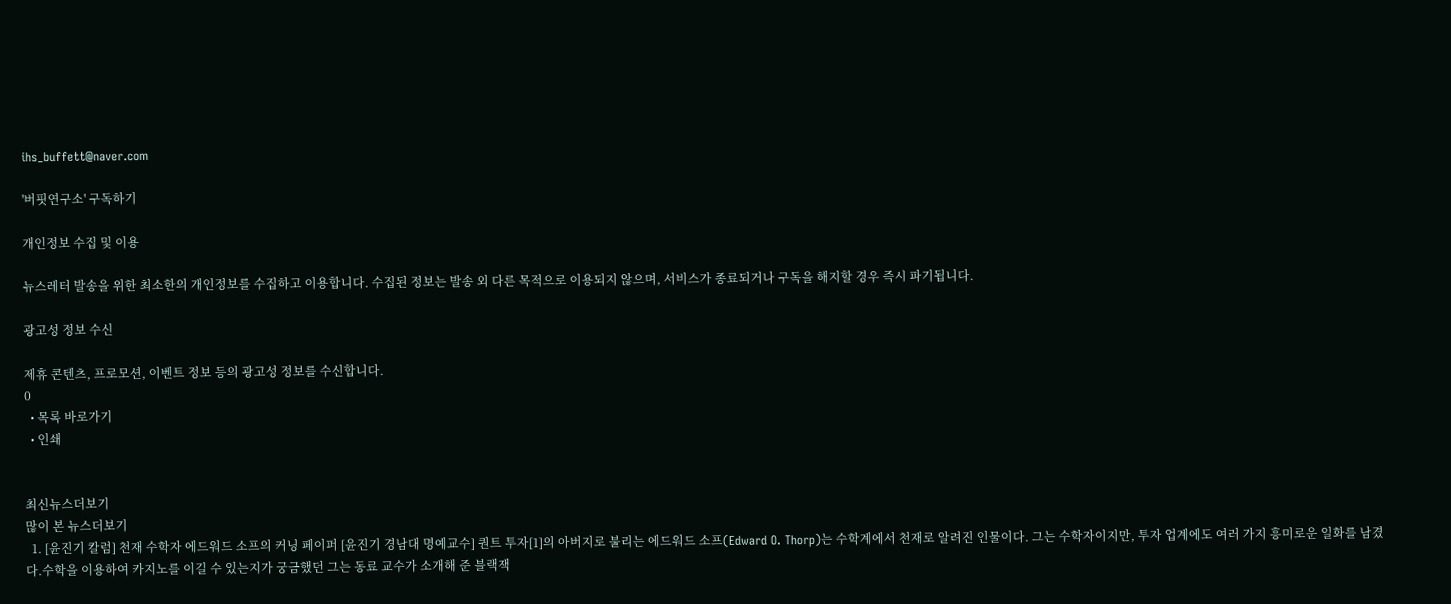ihs_buffett@naver.com

'버핏연구소' 구독하기

개인정보 수집 및 이용

뉴스레터 발송을 위한 최소한의 개인정보를 수집하고 이용합니다. 수집된 정보는 발송 외 다른 목적으로 이용되지 않으며, 서비스가 종료되거나 구독을 해지할 경우 즉시 파기됩니다.

광고성 정보 수신

제휴 콘텐츠, 프로모션, 이벤트 정보 등의 광고성 정보를 수신합니다.
0
  • 목록 바로가기
  • 인쇄


최신뉴스더보기
많이 본 뉴스더보기
  1. [윤진기 칼럼] 천재 수학자 에드워드 소프의 커닝 페이퍼 [윤진기 경남대 명예교수] 퀀트 투자[1]의 아버지로 불리는 에드워드 소프(Edward O. Thorp)는 수학계에서 천재로 알려진 인물이다. 그는 수학자이지만, 투자 업계에도 여러 가지 흥미로운 일화를 남겼다.수학을 이용하여 카지노를 이길 수 있는지가 궁금했던 그는 동료 교수가 소개해 준 블랙잭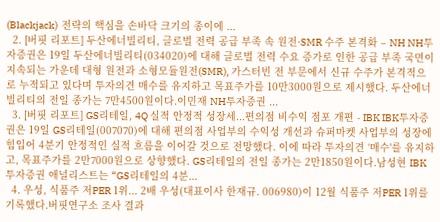(Blackjack)  전략의 핵심을 손바닥 크기의 종이에 ...
  2. [버핏 리포트] 두산에너빌리티, 글로벌 전력 공급 부족 속 원전·SMR 수주 본격화 – NH NH투자증권은 19일 두산에너빌리티(034020)에 대해 글로벌 전력 수요 증가로 인한 공급 부족 국면이 지속되는 가운데 대형 원전과 소형모듈원전(SMR), 가스터빈 전 부문에서 신규 수주가 본격적으로 누적되고 있다며 투자의견 매수를 유지하고 목표주가를 10만3000원으로 제시했다. 두산에너빌리티의 전일 종가는 7만4500원이다.이민재 NH투자증권 ...
  3. [버핏 리포트] GS리테일, 4Q 실적 안정적 성장세...편의점 비수익 점포 개편 - IBK IBK투자증권은 19일 GS리테일(007070)에 대해 편의점 사업부의 수익성 개선과 슈퍼마켓 사업부의 성장에 힘입어 4분기 안정적인 실적 흐름을 이어갈 것으로 전망했다. 이에 따라 투자의견 ‘매수'를 유지하고, 목표주가를 2만7000원으로 상향했다. GS리테일의 전일 종가는 2만1850원이다.남성현 IBK투자증권 애널리스트는 “GS리테일의 4분...
  4. 우성, 식품주 저PER 1위... 2배 우성(대표이사 한재규. 006980)이 12월 식품주 저PER 1위를 기록했다.버핏연구소 조사 결과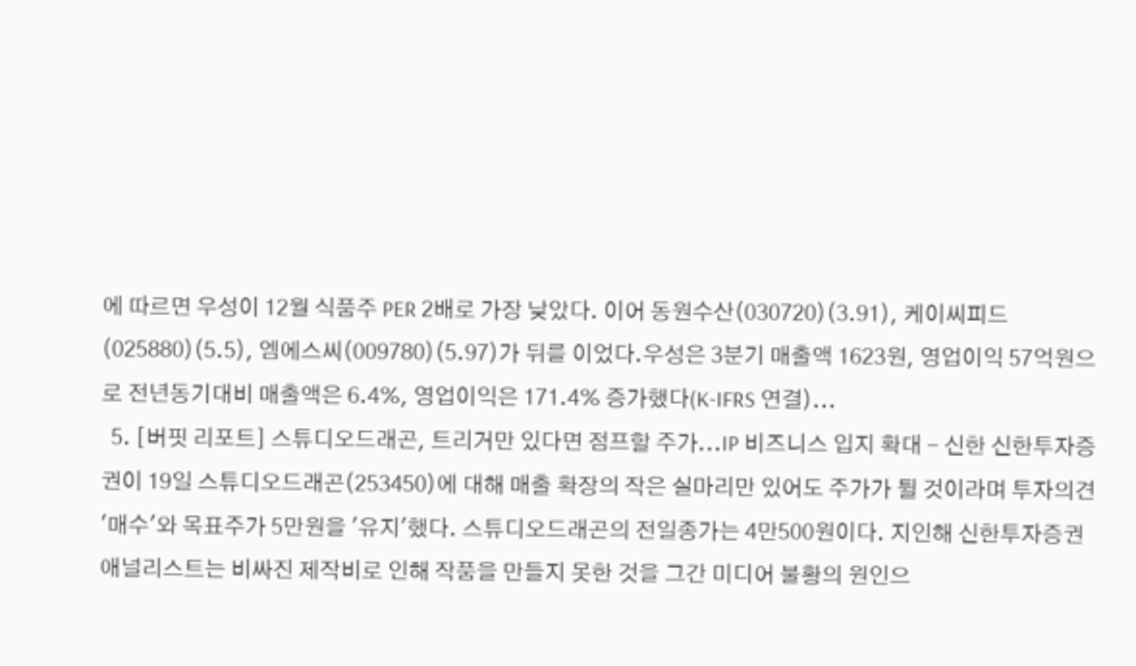에 따르면 우성이 12월 식품주 PER 2배로 가장 낮았다. 이어 동원수산(030720)(3.91), 케이씨피드(025880)(5.5), 엠에스씨(009780)(5.97)가 뒤를 이었다.우성은 3분기 매출액 1623원, 영업이익 57억원으로 전년동기대비 매출액은 6.4%, 영업이익은 171.4% 증가했다(K-IFRS 연결)...
  5. [버핏 리포트] 스튜디오드래곤, 트리거만 있다면 점프할 주가...IP 비즈니스 입지 확대 - 신한 신한투자증권이 19일 스튜디오드래곤(253450)에 대해 매출 확장의 작은 실마리만 있어도 주가가 튈 것이라며 투자의견 '매수'와 목표주가 5만원을 '유지'했다. 스튜디오드래곤의 전일종가는 4만500원이다. 지인해 신한투자증권 애널리스트는 비싸진 제작비로 인해 작품을 만들지 못한 것을 그간 미디어 불황의 원인으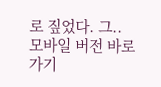로 짚었다. 그..
모바일 버전 바로가기